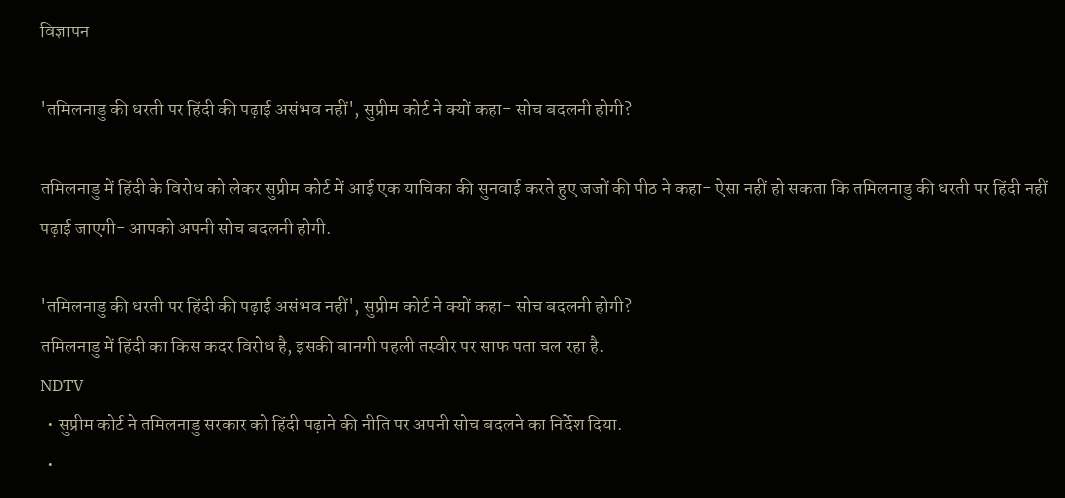विज्ञापन

'तमिलनाडु की धरती पर हिंदी की पढ़ाई असंभव नहीं', सुप्रीम कोर्ट ने क्यों कहा- सोच बदलनी होगी?

तमिलनाडु में हिंदी के विरोध को लेकर सुप्रीम कोर्ट में आई एक याचिका की सुनवाई करते हुए जजों की पीठ ने कहा- ऐसा नहीं हो सकता कि तमिलनाडु की धरती पर हिंदी नहीं पढ़ाई जाएगी- आपको अपनी सोच बदलनी होगी.

'तमिलनाडु की धरती पर हिंदी की पढ़ाई असंभव नहीं', सुप्रीम कोर्ट ने क्यों कहा- सोच बदलनी होगी?
तमिलनाडु में हिंदी का किस कदर विरोध है, इसकी बानगी पहली तस्वीर पर साफ पता चल रहा है.
NDTV
  • सुप्रीम कोर्ट ने तमिलनाडु सरकार को हिंदी पढ़ाने की नीति पर अपनी सोच बदलने का निर्देश दिया.
  •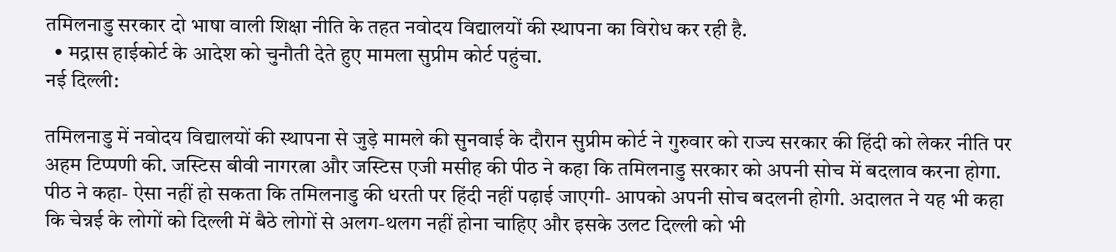तमिलनाडु सरकार दो भाषा वाली शिक्षा नीति के तहत नवोदय विद्यालयों की स्थापना का विरोध कर रही है.
  • मद्रास हाईकोर्ट के आदेश को चुनौती देते हुए मामला सुप्रीम कोर्ट पहुंचा.
नई दिल्ली:

तमिलनाडु में नवोदय विद्यालयों की स्थापना से जुड़े मामले की सुनवाई के दौरान सुप्रीम कोर्ट ने गुरुवार को राज्य सरकार की हिंदी को लेकर नीति पर अहम टिप्पणी की. जस्टिस बीवी नागरत्ना और जस्टिस एजी मसीह की पीठ ने कहा कि तमिलनाडु सरकार को अपनी सोच में बदलाव करना होगा. पीठ ने कहा- ऐसा नहीं हो सकता कि तमिलनाडु की धरती पर हिंदी नहीं पढ़ाई जाएगी- आपको अपनी सोच बदलनी होगी. अदालत ने यह भी कहा कि चेन्नई के लोगों को दिल्ली में बैठे लोगों से अलग-थलग नहीं होना चाहिए और इसके उलट दिल्ली को भी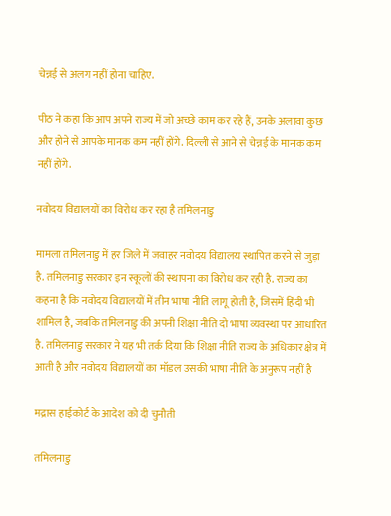चेन्नई से अलग नहीं होना चाहिए.

पीठ ने कहा कि आप अपने राज्य में जो अच्छे काम कर रहे हैं, उनके अलावा कुछ और होने से आपके मानक कम नहीं होंगे. दिल्ली से आने से चेन्नई के मानक कम नहीं होंगे.

नवोदय विद्यालयों का विरोध कर रहा है तमिलनाडु

मामला तमिलनाडु में हर जिले में जवाहर नवोदय विद्यालय स्थापित करने से जुड़ा है. तमिलनाडु सरकार इन स्कूलों की स्थापना का विरोध कर रही है. राज्य का कहना है कि नवोदय विद्यालयों में तीन भाषा नीति लागू होती है, जिसमें हिंदी भी शामिल है, जबकि तमिलनाडु की अपनी शिक्षा नीति दो भाषा व्यवस्था पर आधारित है. तमिलनाडु सरकार ने यह भी तर्क दिया कि शिक्षा नीति राज्य के अधिकार क्षेत्र में आती है और नवोदय विद्यालयों का मॉडल उसकी भाषा नीति के अनुरूप नहीं है

मद्रास हाईकोर्ट के आदेश को दी चुनौती

तमिलनाडु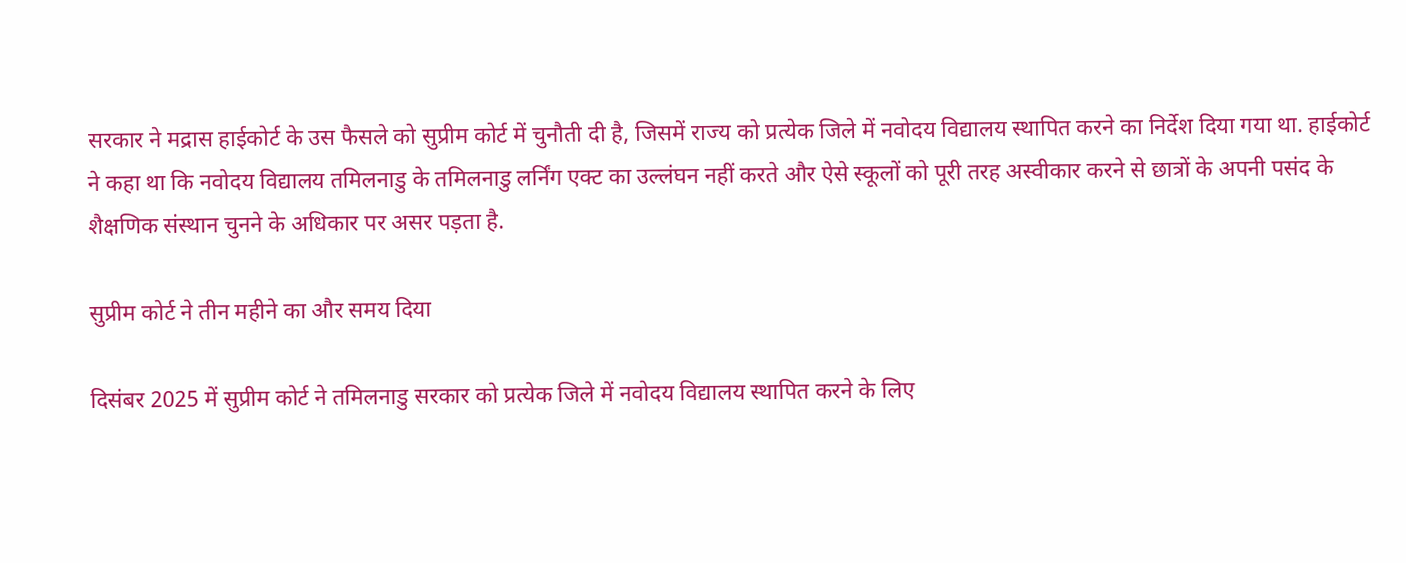सरकार ने मद्रास हाईकोर्ट के उस फैसले को सुप्रीम कोर्ट में चुनौती दी है, जिसमें राज्य को प्रत्येक जिले में नवोदय विद्यालय स्थापित करने का निर्देश दिया गया था. हाईकोर्ट ने कहा था कि नवोदय विद्यालय तमिलनाडु के तमिलनाडु लर्निंग एक्ट का उल्लंघन नहीं करते और ऐसे स्कूलों को पूरी तरह अस्वीकार करने से छात्रों के अपनी पसंद के शैक्षणिक संस्थान चुनने के अधिकार पर असर पड़ता है.

सुप्रीम कोर्ट ने तीन महीने का और समय दिया

दिसंबर 2025 में सुप्रीम कोर्ट ने तमिलनाडु सरकार को प्रत्येक जिले में नवोदय विद्यालय स्थापित करने के लिए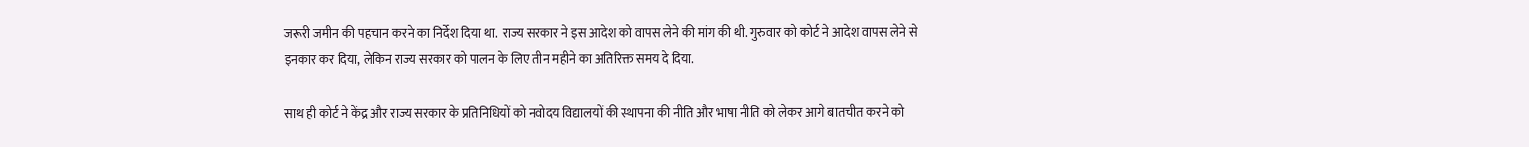जरूरी जमीन की पहचान करने का निर्देश दिया था.  राज्य सरकार ने इस आदेश को वापस लेने की मांग की थी. गुरुवार को कोर्ट ने आदेश वापस लेने से इनकार कर दिया, लेकिन राज्य सरकार को पालन के लिए तीन महीने का अतिरिक्त समय दे दिया.

साथ ही कोर्ट ने केंद्र और राज्य सरकार के प्रतिनिधियों को नवोदय विद्यालयों की स्थापना की नीति और भाषा नीति को लेकर आगे बातचीत करने को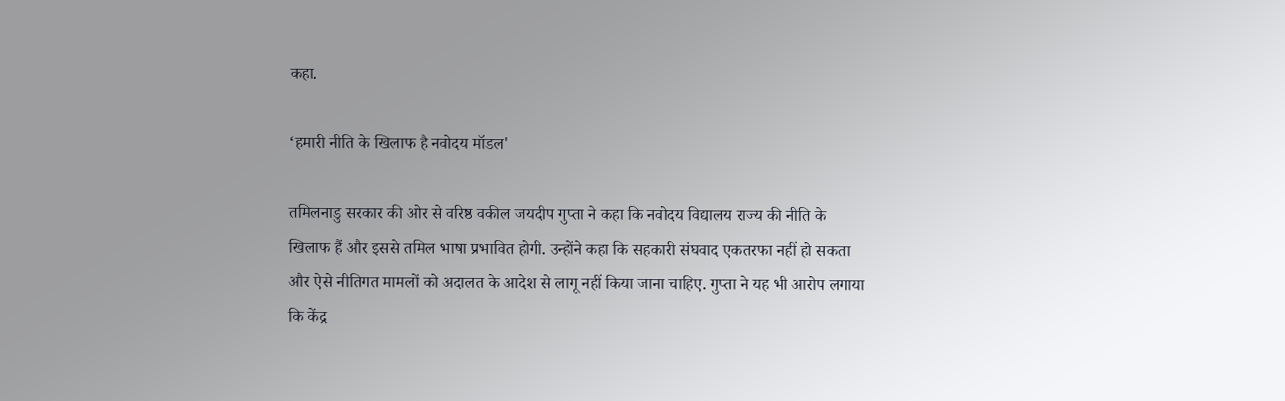कहा.

‘हमारी नीति के खिलाफ है नवोदय मॉडल'

तमिलनाडु सरकार की ओर से वरिष्ठ वकील जयदीप गुप्ता ने कहा कि नवोदय विद्यालय राज्य की नीति के खिलाफ हैं और इससे तमिल भाषा प्रभावित होगी. उन्होंने कहा कि सहकारी संघवाद एकतरफा नहीं हो सकता और ऐसे नीतिगत मामलों को अदालत के आदेश से लागू नहीं किया जाना चाहिए. गुप्ता ने यह भी आरोप लगाया कि केंद्र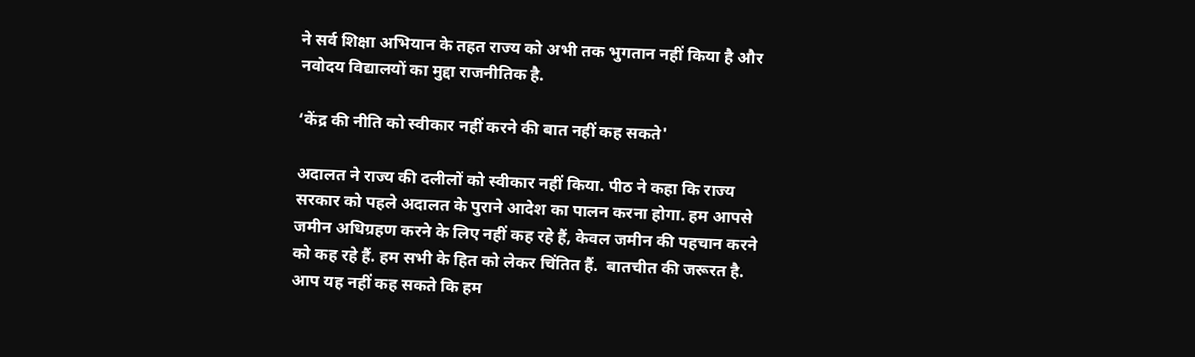ने सर्व शिक्षा अभियान के तहत राज्य को अभी तक भुगतान नहीं किया है और नवोदय विद्यालयों का मुद्दा राजनीतिक है.

‘केंद्र की नीति को स्वीकार नहीं करने की बात नहीं कह सकते'

अदालत ने राज्य की दलीलों को स्वीकार नहीं किया. पीठ ने कहा कि राज्य सरकार को पहले अदालत के पुराने आदेश का पालन करना होगा. हम आपसे जमीन अधिग्रहण करने के लिए नहीं कह रहे हैं, केवल जमीन की पहचान करने को कह रहे हैं. हम सभी के हित को लेकर चिंतित हैं.  बातचीत की जरूरत है. आप यह नहीं कह सकते कि हम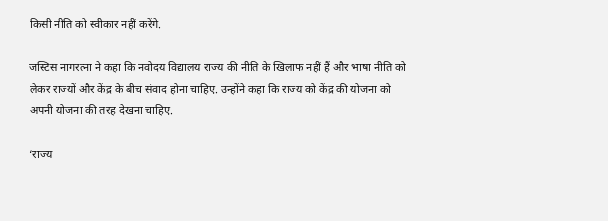किसी नीति को स्वीकार नहीं करेंगे.

जस्टिस नागरत्ना ने कहा कि नवोदय विद्यालय राज्य की नीति के खिलाफ नहीं हैं और भाषा नीति को लेकर राज्यों और केंद्र के बीच संवाद होना चाहिए. उन्होंने कहा कि राज्य को केंद्र की योजना को अपनी योजना की तरह देखना चाहिए.

‘राज्य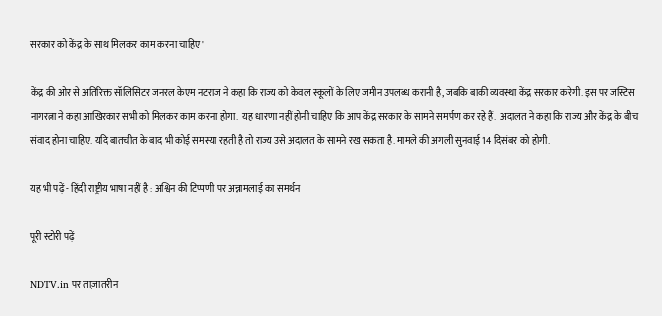सरकार को केंद्र के साथ मिलकर काम करना चाहिए'

केंद्र की ओर से अतिरिक्त सॉलिसिटर जनरल केएम नटराज ने कहा कि राज्य को केवल स्कूलों के लिए जमीन उपलब्ध करानी है, जबकि बाकी व्यवस्था केंद्र सरकार करेगी. इस पर जस्टिस नागरत्ना ने कहा आखिरकार सभी को मिलकर काम करना होगा.  यह धारणा नहीं होनी चाहिए कि आप केंद्र सरकार के सामने समर्पण कर रहे हैं.  अदालत ने कहा कि राज्य और केंद्र के बीच संवाद होना चाहिए. यदि बातचीत के बाद भी कोई समस्या रहती है तो राज्य उसे अदालत के सामने रख सकता है. मामले की अगली सुनवाई 14 दिसंबर को होगी.

यह भी पढ़ें - हिंदी राष्ट्रीय भाषा नहीं है : अश्विन की टिप्पणी पर अन्नामलाई का समर्थन

पूरी स्टोरी पढ़ें

NDTV.in पर ताज़ातरीन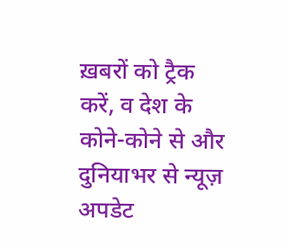ख़बरों को ट्रैक करें, व देश के कोने-कोने से और दुनियाभर से न्यूज़ अपडेट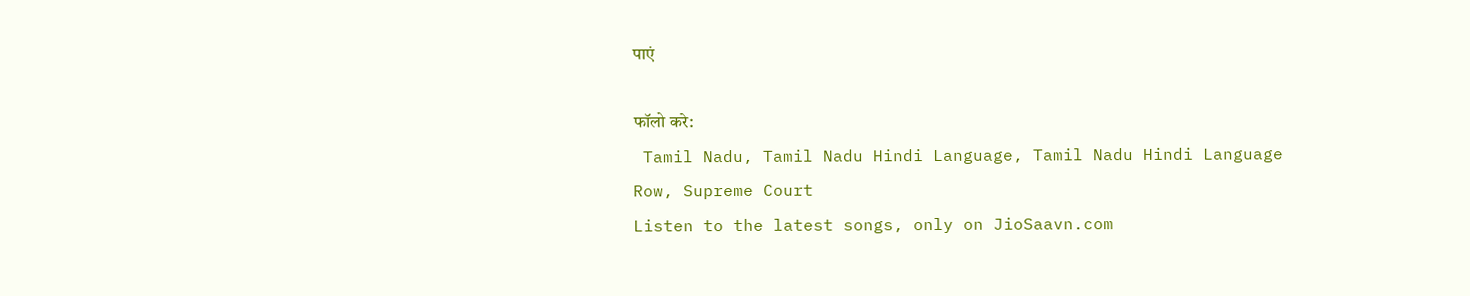पाएं

फॉलो करे:
 Tamil Nadu, Tamil Nadu Hindi Language, Tamil Nadu Hindi Language Row, Supreme Court
Listen to the latest songs, only on JioSaavn.com